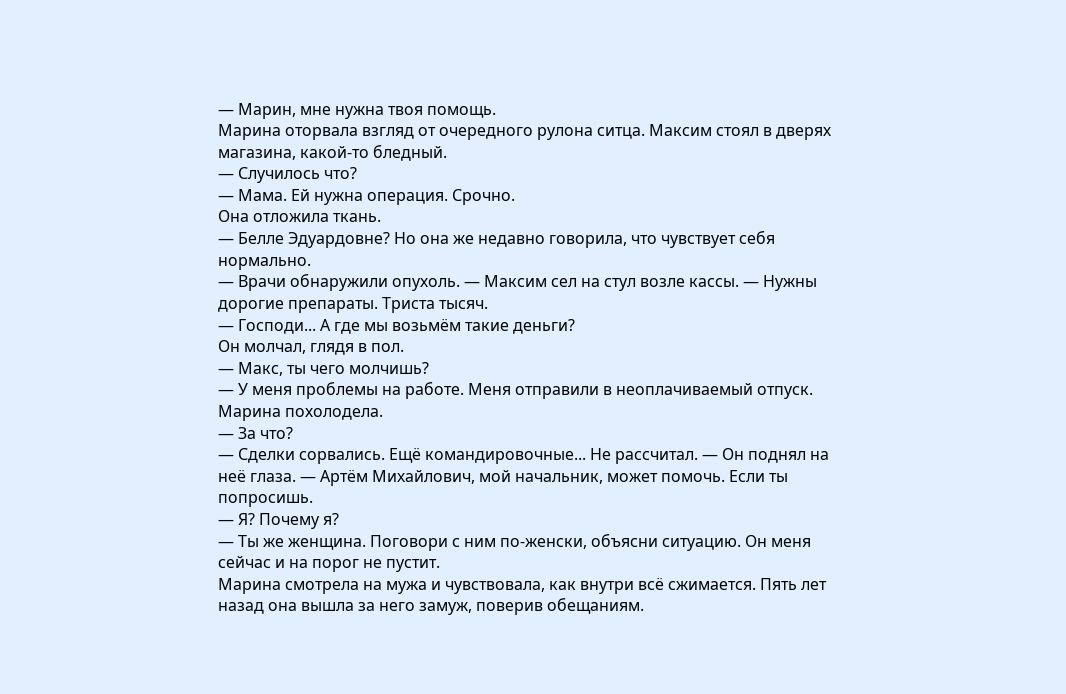— Марин, мне нужна твоя помощь.
Марина оторвала взгляд от очередного рулона ситца. Максим стоял в дверях магазина, какой-то бледный.
— Случилось что?
— Мама. Ей нужна операция. Срочно.
Она отложила ткань.
— Белле Эдуардовне? Но она же недавно говорила, что чувствует себя нормально.
— Врачи обнаружили опухоль. — Максим сел на стул возле кассы. — Нужны дорогие препараты. Триста тысяч.
— Господи... А где мы возьмём такие деньги?
Он молчал, глядя в пол.
— Макс, ты чего молчишь?
— У меня проблемы на работе. Меня отправили в неоплачиваемый отпуск.
Марина похолодела.
— За что?
— Сделки сорвались. Ещё командировочные... Не рассчитал. — Он поднял на неё глаза. — Артём Михайлович, мой начальник, может помочь. Если ты попросишь.
— Я? Почему я?
— Ты же женщина. Поговори с ним по-женски, объясни ситуацию. Он меня сейчас и на порог не пустит.
Марина смотрела на мужа и чувствовала, как внутри всё сжимается. Пять лет назад она вышла за него замуж, поверив обещаниям.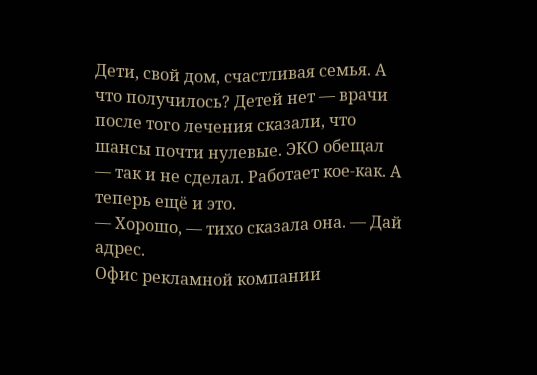Дети, свой дом, счастливая семья. А что получилось? Детей нет — врачи после того лечения сказали, что шансы почти нулевые. ЭКО обещал — так и не сделал. Работает кое-как. А теперь ещё и это.
— Хорошо, — тихо сказала она. — Дай адрес.
Офис рекламной компании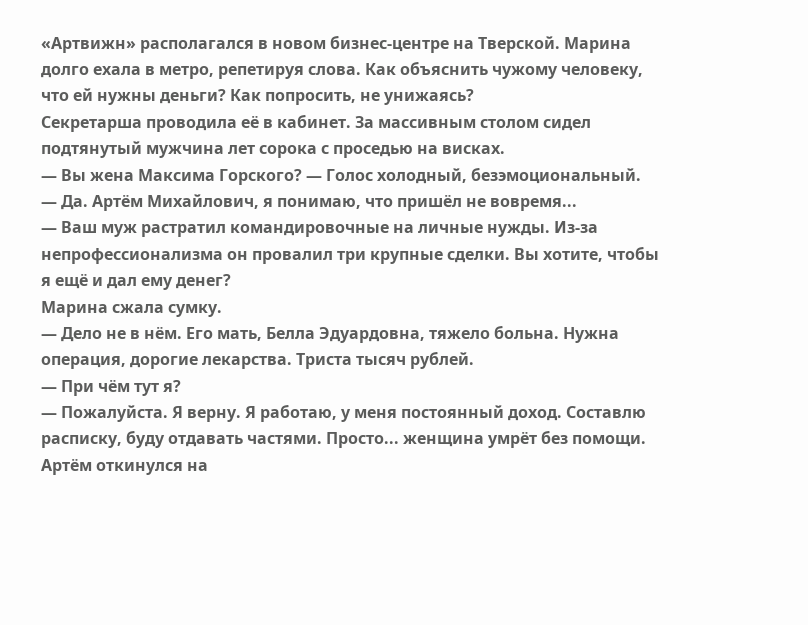«Артвижн» располагался в новом бизнес-центре на Тверской. Марина долго ехала в метро, репетируя слова. Как объяснить чужому человеку, что ей нужны деньги? Как попросить, не унижаясь?
Секретарша проводила её в кабинет. За массивным столом сидел подтянутый мужчина лет сорока с проседью на висках.
— Вы жена Максима Горского? — Голос холодный, безэмоциональный.
— Да. Артём Михайлович, я понимаю, что пришёл не вовремя...
— Ваш муж растратил командировочные на личные нужды. Из-за непрофессионализма он провалил три крупные сделки. Вы хотите, чтобы я ещё и дал ему денег?
Марина сжала сумку.
— Дело не в нём. Его мать, Белла Эдуардовна, тяжело больна. Нужна операция, дорогие лекарства. Триста тысяч рублей.
— При чём тут я?
— Пожалуйста. Я верну. Я работаю, у меня постоянный доход. Составлю расписку, буду отдавать частями. Просто... женщина умрёт без помощи.
Артём откинулся на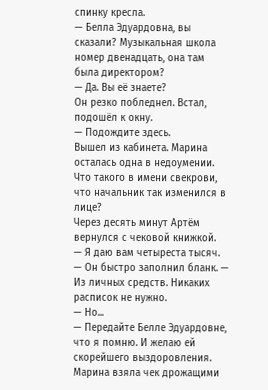спинку кресла.
— Белла Эдуардовна, вы сказали? Музыкальная школа номер двенадцать, она там была директором?
— Да. Вы её знаете?
Он резко побледнел. Встал, подошёл к окну.
— Подождите здесь.
Вышел из кабинета. Марина осталась одна в недоумении. Что такого в имени свекрови, что начальник так изменился в лице?
Через десять минут Артём вернулся с чековой книжкой.
— Я даю вам четыреста тысяч. — Он быстро заполнил бланк. — Из личных средств. Никаких расписок не нужно.
— Но...
— Передайте Белле Эдуардовне, что я помню. И желаю ей скорейшего выздоровления.
Марина взяла чек дрожащими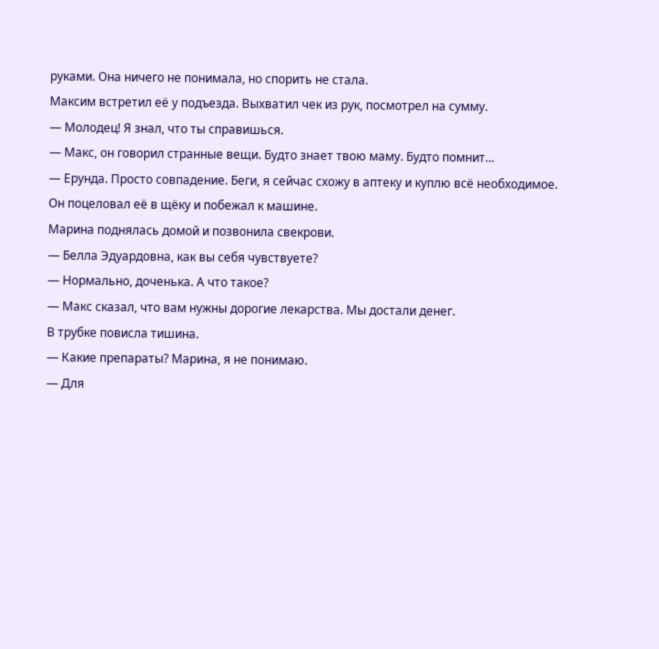руками. Она ничего не понимала, но спорить не стала.
Максим встретил её у подъезда. Выхватил чек из рук, посмотрел на сумму.
— Молодец! Я знал, что ты справишься.
— Макс, он говорил странные вещи. Будто знает твою маму. Будто помнит...
— Ерунда. Просто совпадение. Беги, я сейчас схожу в аптеку и куплю всё необходимое.
Он поцеловал её в щёку и побежал к машине.
Марина поднялась домой и позвонила свекрови.
— Белла Эдуардовна, как вы себя чувствуете?
— Нормально, доченька. А что такое?
— Макс сказал, что вам нужны дорогие лекарства. Мы достали денег.
В трубке повисла тишина.
— Какие препараты? Марина, я не понимаю.
— Для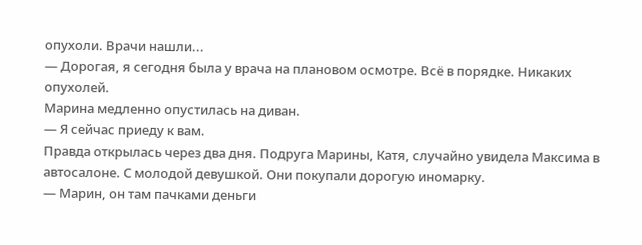опухоли. Врачи нашли...
— Дорогая, я сегодня была у врача на плановом осмотре. Всё в порядке. Никаких опухолей.
Марина медленно опустилась на диван.
— Я сейчас приеду к вам.
Правда открылась через два дня. Подруга Марины, Катя, случайно увидела Максима в автосалоне. С молодой девушкой. Они покупали дорогую иномарку.
— Марин, он там пачками деньги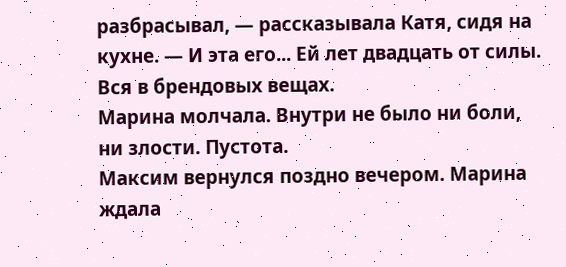разбрасывал, — рассказывала Катя, сидя на кухне. — И эта его... Ей лет двадцать от силы. Вся в брендовых вещах.
Марина молчала. Внутри не было ни боли, ни злости. Пустота.
Максим вернулся поздно вечером. Марина ждала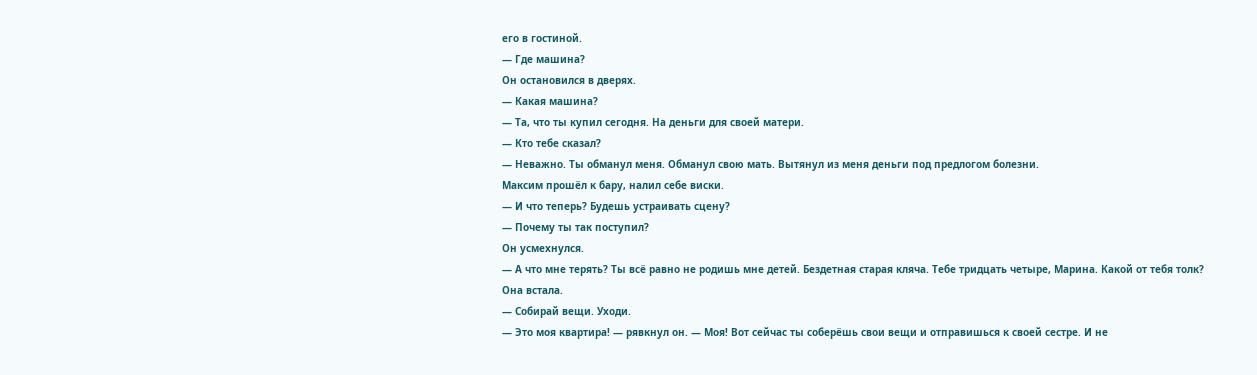его в гостиной.
— Где машина?
Он остановился в дверях.
— Какая машина?
— Та, что ты купил сегодня. На деньги для своей матери.
— Кто тебе сказал?
— Неважно. Ты обманул меня. Обманул свою мать. Вытянул из меня деньги под предлогом болезни.
Максим прошёл к бару, налил себе виски.
— И что теперь? Будешь устраивать сцену?
— Почему ты так поступил?
Он усмехнулся.
— А что мне терять? Ты всё равно не родишь мне детей. Бездетная старая кляча. Тебе тридцать четыре, Марина. Какой от тебя толк?
Она встала.
— Собирай вещи. Уходи.
— Это моя квартира! — рявкнул он. — Моя! Вот сейчас ты соберёшь свои вещи и отправишься к своей сестре. И не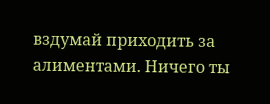вздумай приходить за алиментами. Ничего ты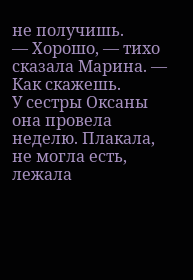не получишь.
— Хорошо, — тихо сказала Марина. — Как скажешь.
У сестры Оксаны она провела неделю. Плакала, не могла есть, лежала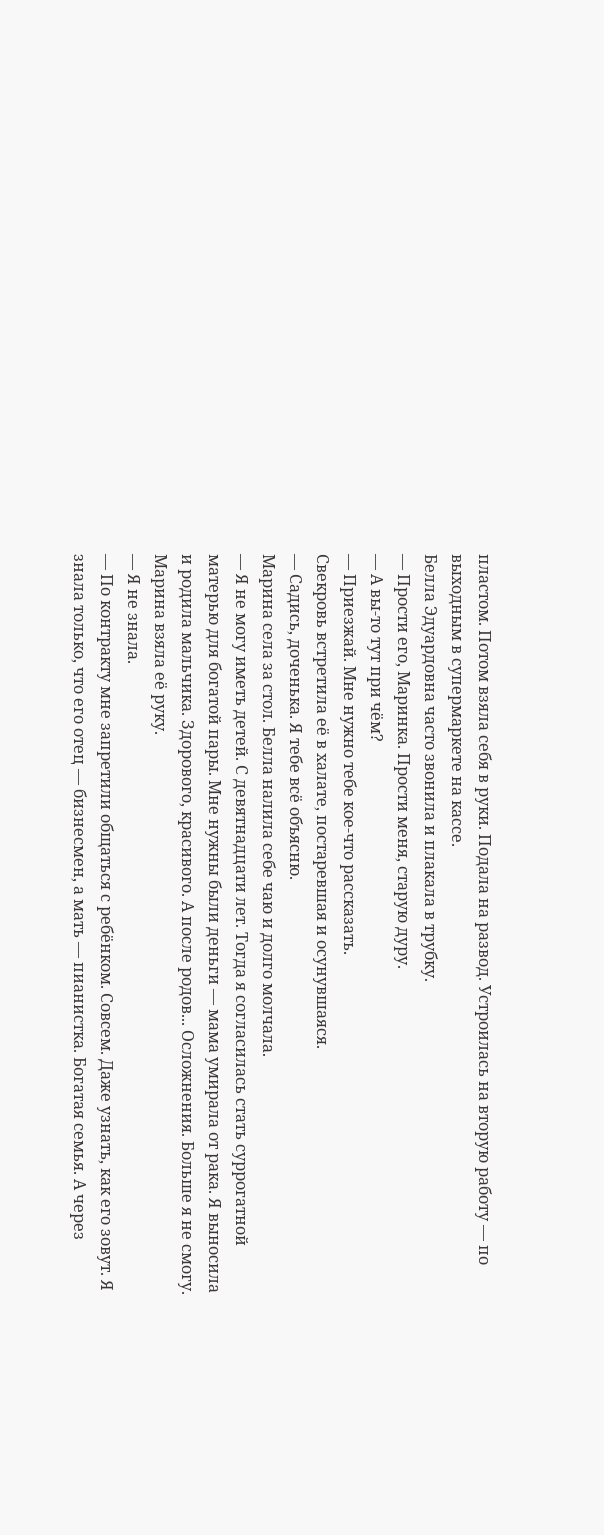пластом. Потом взяла себя в руки. Подала на развод. Устроилась на вторую работу — по выходным в супермаркете на кассе.
Белла Эдуардовна часто звонила и плакала в трубку.
— Прости его, Маринка. Прости меня, старую дуру.
— А вы-то тут при чём?
— Приезжай. Мне нужно тебе кое-что рассказать.
Свекровь встретила её в халате, постаревшая и осунувшаяся.
— Садись, доченька. Я тебе всё объясню.
Марина села за стол. Белла налила себе чаю и долго молчала.
— Я не могу иметь детей. С девятнадцати лет. Тогда я согласилась стать суррогатной матерью для богатой пары. Мне нужны были деньги — мама умирала от рака. Я выносила и родила мальчика. Здорового, красивого. А после родов... Осложнения. Больше я не смогу.
Марина взяла её руку.
— Я не знала.
— По контракту мне запретили общаться с ребёнком. Совсем. Даже узнать, как его зовут. Я знала только, что его отец — бизнесмен, а мать — пианистка. Богатая семья. А через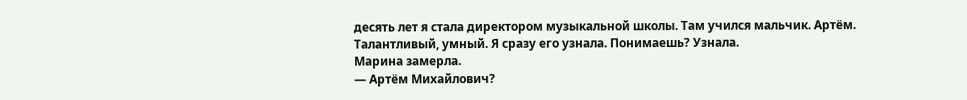десять лет я стала директором музыкальной школы. Там учился мальчик. Артём. Талантливый, умный. Я сразу его узнала. Понимаешь? Узнала.
Марина замерла.
— Артём Михайлович?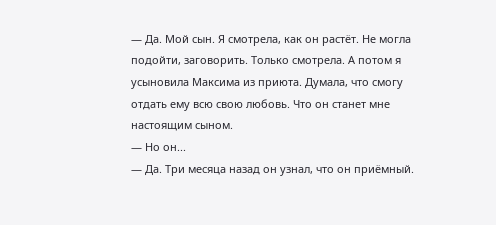— Да. Мой сын. Я смотрела, как он растёт. Не могла подойти, заговорить. Только смотрела. А потом я усыновила Максима из приюта. Думала, что смогу отдать ему всю свою любовь. Что он станет мне настоящим сыном.
— Но он...
— Да. Три месяца назад он узнал, что он приёмный.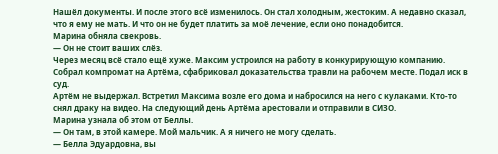Нашёл документы. И после этого всё изменилось. Он стал холодным, жестоким. А недавно сказал, что я ему не мать. И что он не будет платить за моё лечение, если оно понадобится.
Марина обняла свекровь.
— Он не стоит ваших слёз.
Через месяц всё стало ещё хуже. Максим устроился на работу в конкурирующую компанию. Собрал компромат на Артёма, сфабриковал доказательства травли на рабочем месте. Подал иск в суд.
Артём не выдержал. Встретил Максима возле его дома и набросился на него с кулаками. Кто-то снял драку на видео. На следующий день Артёма арестовали и отправили в СИЗО.
Марина узнала об этом от Беллы.
— Он там, в этой камере. Мой мальчик. А я ничего не могу сделать.
— Белла Эдуардовна, вы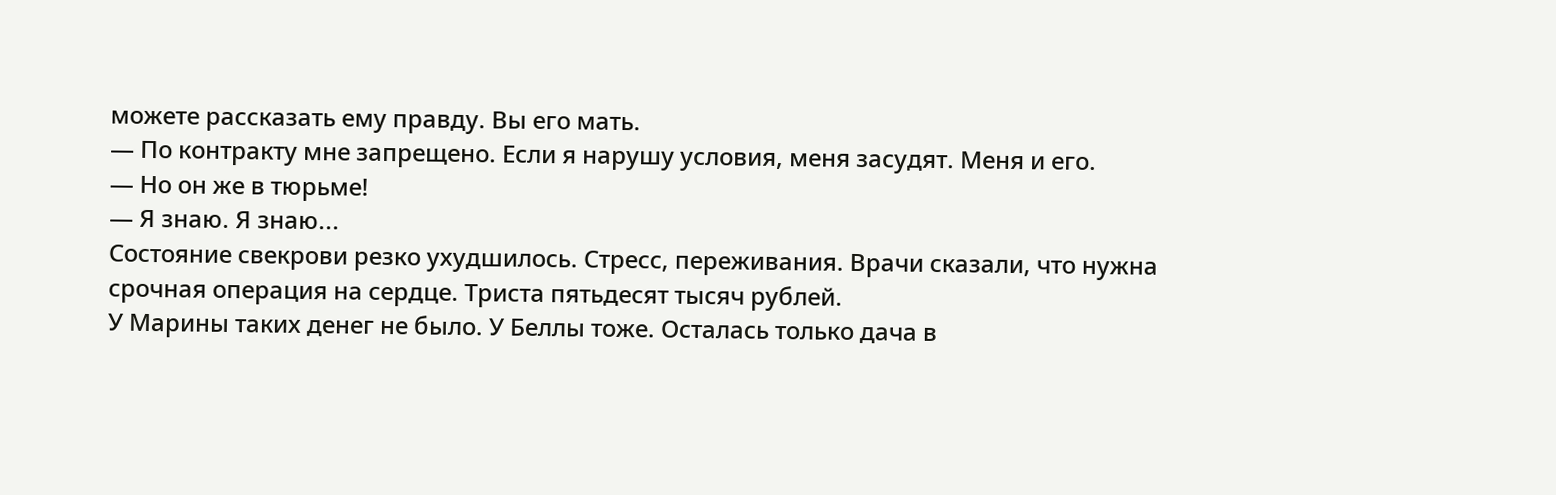можете рассказать ему правду. Вы его мать.
— По контракту мне запрещено. Если я нарушу условия, меня засудят. Меня и его.
— Но он же в тюрьме!
— Я знаю. Я знаю...
Состояние свекрови резко ухудшилось. Стресс, переживания. Врачи сказали, что нужна срочная операция на сердце. Триста пятьдесят тысяч рублей.
У Марины таких денег не было. У Беллы тоже. Осталась только дача в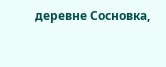деревне Сосновка,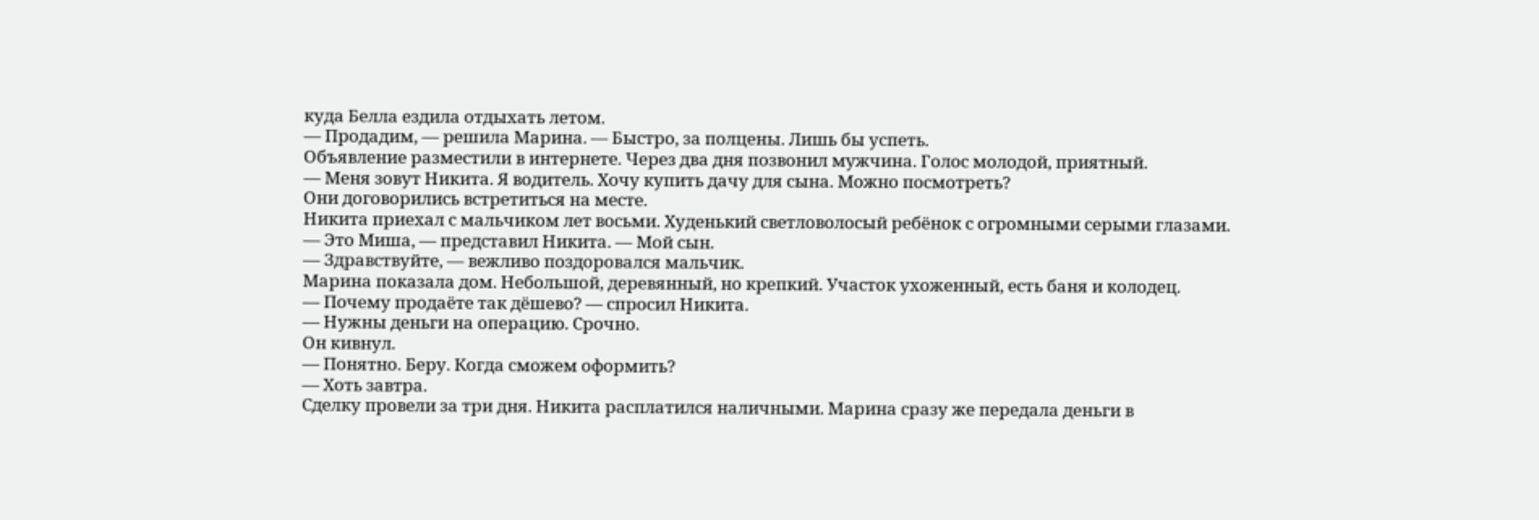куда Белла ездила отдыхать летом.
— Продадим, — решила Марина. — Быстро, за полцены. Лишь бы успеть.
Объявление разместили в интернете. Через два дня позвонил мужчина. Голос молодой, приятный.
— Меня зовут Никита. Я водитель. Хочу купить дачу для сына. Можно посмотреть?
Они договорились встретиться на месте.
Никита приехал с мальчиком лет восьми. Худенький светловолосый ребёнок с огромными серыми глазами.
— Это Миша, — представил Никита. — Мой сын.
— Здравствуйте, — вежливо поздоровался мальчик.
Марина показала дом. Небольшой, деревянный, но крепкий. Участок ухоженный, есть баня и колодец.
— Почему продаёте так дёшево? — спросил Никита.
— Нужны деньги на операцию. Срочно.
Он кивнул.
— Понятно. Беру. Когда сможем оформить?
— Хоть завтра.
Сделку провели за три дня. Никита расплатился наличными. Марина сразу же передала деньги в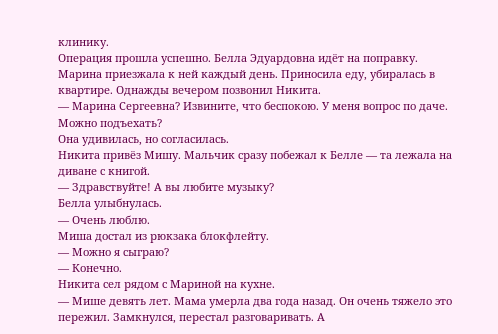клинику.
Операция прошла успешно. Белла Эдуардовна идёт на поправку.
Марина приезжала к ней каждый день. Приносила еду, убиралась в квартире. Однажды вечером позвонил Никита.
— Марина Сергеевна? Извините, что беспокою. У меня вопрос по даче. Можно подъехать?
Она удивилась, но согласилась.
Никита привёз Мишу. Мальчик сразу побежал к Белле — та лежала на диване с книгой.
— Здравствуйте! А вы любите музыку?
Белла улыбнулась.
— Очень люблю.
Миша достал из рюкзака блокфлейту.
— Можно я сыграю?
— Конечно.
Никита сел рядом с Мариной на кухне.
— Мише девять лет. Мама умерла два года назад. Он очень тяжело это пережил. Замкнулся, перестал разговаривать. А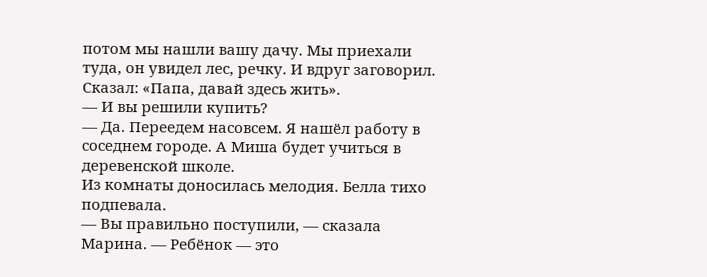потом мы нашли вашу дачу. Мы приехали туда, он увидел лес, речку. И вдруг заговорил. Сказал: «Папа, давай здесь жить».
— И вы решили купить?
— Да. Переедем насовсем. Я нашёл работу в соседнем городе. А Миша будет учиться в деревенской школе.
Из комнаты доносилась мелодия. Белла тихо подпевала.
— Вы правильно поступили, — сказала Марина. — Ребёнок — это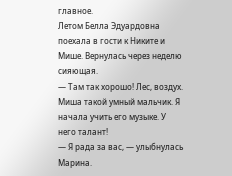главное.
Летом Белла Эдуардовна поехала в гости к Никите и Мише. Вернулась через неделю сияющая.
— Там так хорошо! Лес, воздух. Миша такой умный мальчик. Я начала учить его музыке. У него талант!
— Я рада за вас, — улыбнулась Марина.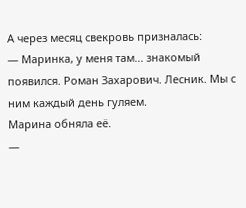А через месяц свекровь призналась:
— Маринка, у меня там... знакомый появился. Роман Захарович. Лесник. Мы с ним каждый день гуляем.
Марина обняла её.
—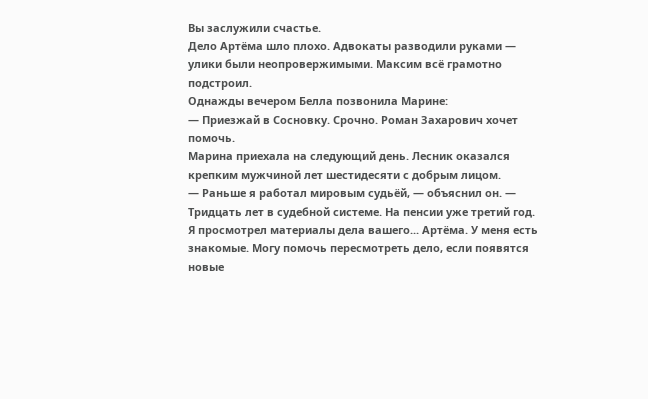Вы заслужили счастье.
Дело Артёма шло плохо. Адвокаты разводили руками — улики были неопровержимыми. Максим всё грамотно подстроил.
Однажды вечером Белла позвонила Марине:
— Приезжай в Сосновку. Срочно. Роман Захарович хочет помочь.
Марина приехала на следующий день. Лесник оказался крепким мужчиной лет шестидесяти с добрым лицом.
— Раньше я работал мировым судьёй, — объяснил он. — Тридцать лет в судебной системе. На пенсии уже третий год. Я просмотрел материалы дела вашего... Артёма. У меня есть знакомые. Могу помочь пересмотреть дело, если появятся новые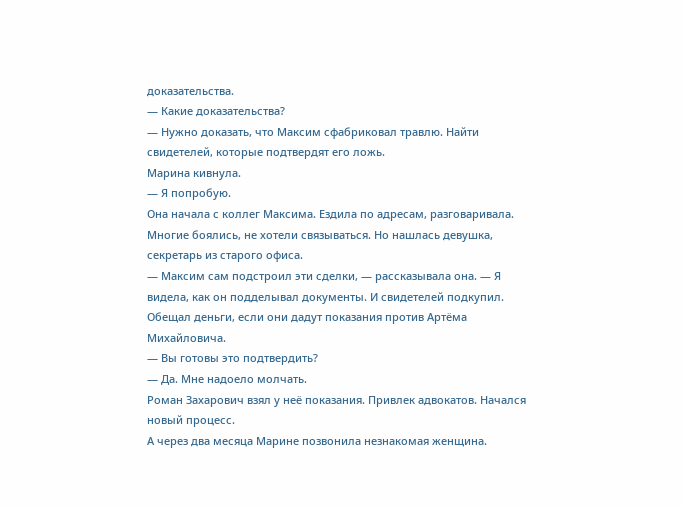доказательства.
— Какие доказательства?
— Нужно доказать, что Максим сфабриковал травлю. Найти свидетелей, которые подтвердят его ложь.
Марина кивнула.
— Я попробую.
Она начала с коллег Максима. Ездила по адресам, разговаривала. Многие боялись, не хотели связываться. Но нашлась девушка, секретарь из старого офиса.
— Максим сам подстроил эти сделки, — рассказывала она. — Я видела, как он подделывал документы. И свидетелей подкупил. Обещал деньги, если они дадут показания против Артёма Михайловича.
— Вы готовы это подтвердить?
— Да. Мне надоело молчать.
Роман Захарович взял у неё показания. Привлек адвокатов. Начался новый процесс.
А через два месяца Марине позвонила незнакомая женщина.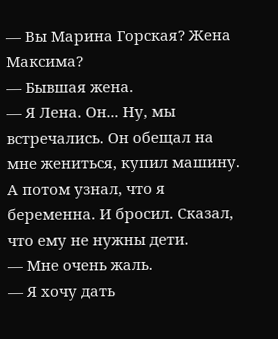— Вы Марина Горская? Жена Максима?
— Бывшая жена.
— Я Лена. Он... Ну, мы встречались. Он обещал на мне жениться, купил машину. А потом узнал, что я беременна. И бросил. Сказал, что ему не нужны дети.
— Мне очень жаль.
— Я хочу дать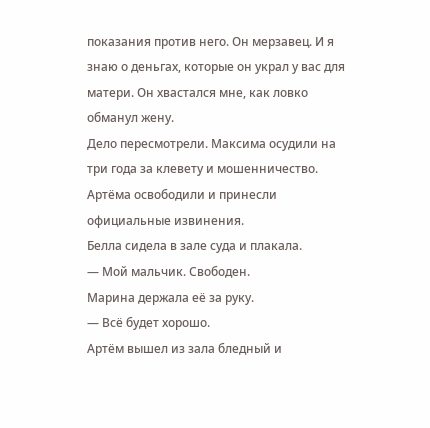показания против него. Он мерзавец. И я знаю о деньгах, которые он украл у вас для матери. Он хвастался мне, как ловко обманул жену.
Дело пересмотрели. Максима осудили на три года за клевету и мошенничество. Артёма освободили и принесли официальные извинения.
Белла сидела в зале суда и плакала.
— Мой мальчик. Свободен.
Марина держала её за руку.
— Всё будет хорошо.
Артём вышел из зала бледный и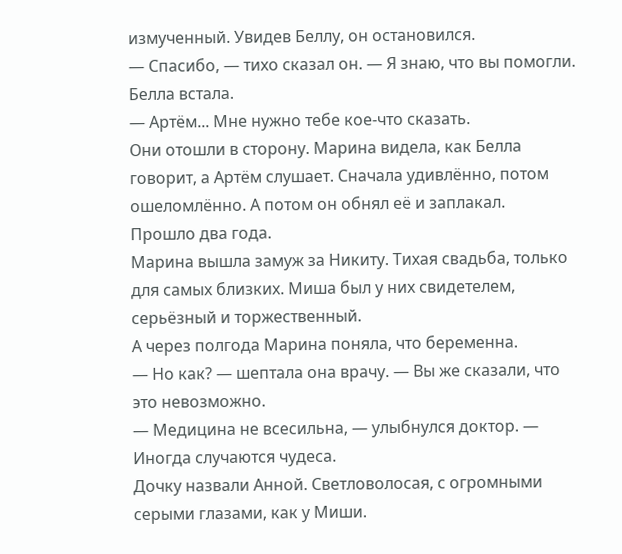измученный. Увидев Беллу, он остановился.
— Спасибо, — тихо сказал он. — Я знаю, что вы помогли.
Белла встала.
— Артём... Мне нужно тебе кое-что сказать.
Они отошли в сторону. Марина видела, как Белла говорит, а Артём слушает. Сначала удивлённо, потом ошеломлённо. А потом он обнял её и заплакал.
Прошло два года.
Марина вышла замуж за Никиту. Тихая свадьба, только для самых близких. Миша был у них свидетелем, серьёзный и торжественный.
А через полгода Марина поняла, что беременна.
— Но как? — шептала она врачу. — Вы же сказали, что это невозможно.
— Медицина не всесильна, — улыбнулся доктор. — Иногда случаются чудеса.
Дочку назвали Анной. Светловолосая, с огромными серыми глазами, как у Миши.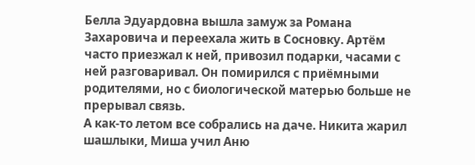Белла Эдуардовна вышла замуж за Романа Захаровича и переехала жить в Сосновку. Артём часто приезжал к ней, привозил подарки, часами с ней разговаривал. Он помирился с приёмными родителями, но с биологической матерью больше не прерывал связь.
А как-то летом все собрались на даче. Никита жарил шашлыки, Миша учил Аню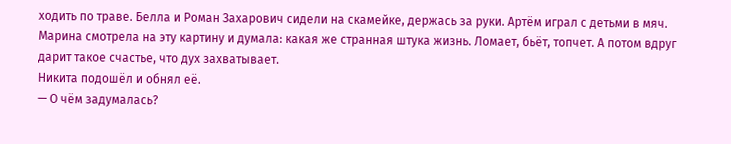ходить по траве. Белла и Роман Захарович сидели на скамейке, держась за руки. Артём играл с детьми в мяч.
Марина смотрела на эту картину и думала: какая же странная штука жизнь. Ломает, бьёт, топчет. А потом вдруг дарит такое счастье, что дух захватывает.
Никита подошёл и обнял её.
— О чём задумалась?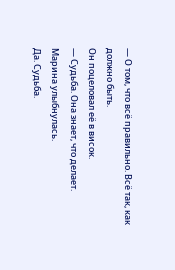— О том, что всё правильно. Всё так, как должно быть.
Он поцеловал её в висок.
— Судьба. Она знает, что делает.
Марина улыбнулась.
Да. Судьба.